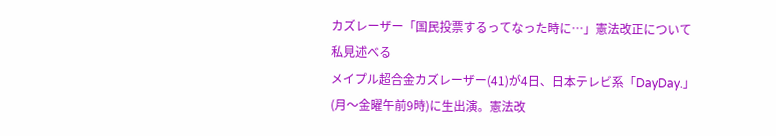カズレーザー「国民投票するってなった時に…」憲法改正について私見述べる
メイプル超合金カズレーザー(41)が4日、日本テレビ系「DayDay.」(月〜金曜午前9時)に生出演。憲法改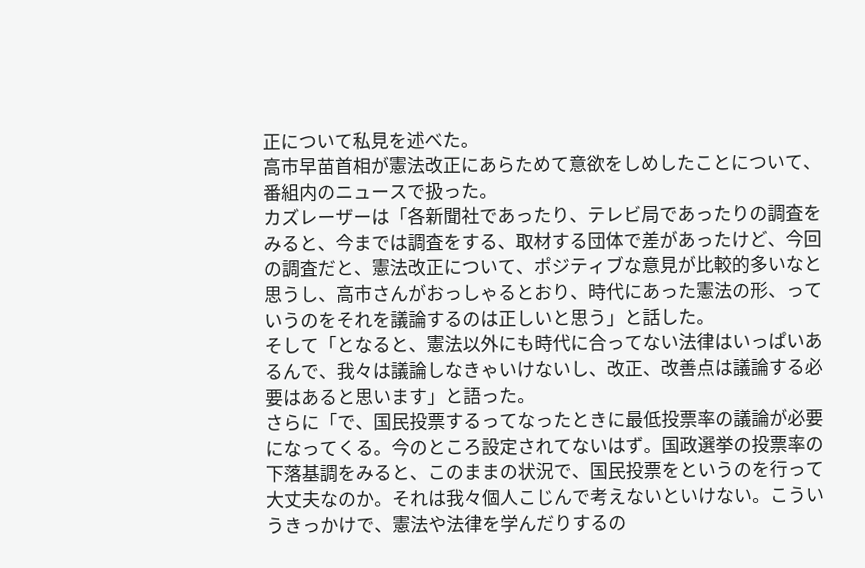正について私見を述べた。
高市早苗首相が憲法改正にあらためて意欲をしめしたことについて、番組内のニュースで扱った。
カズレーザーは「各新聞社であったり、テレビ局であったりの調査をみると、今までは調査をする、取材する団体で差があったけど、今回の調査だと、憲法改正について、ポジティブな意見が比較的多いなと思うし、高市さんがおっしゃるとおり、時代にあった憲法の形、っていうのをそれを議論するのは正しいと思う」と話した。
そして「となると、憲法以外にも時代に合ってない法律はいっぱいあるんで、我々は議論しなきゃいけないし、改正、改善点は議論する必要はあると思います」と語った。
さらに「で、国民投票するってなったときに最低投票率の議論が必要になってくる。今のところ設定されてないはず。国政選挙の投票率の下落基調をみると、このままの状況で、国民投票をというのを行って大丈夫なのか。それは我々個人こじんで考えないといけない。こういうきっかけで、憲法や法律を学んだりするの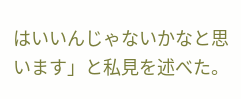はいいんじゃないかなと思います」と私見を述べた。